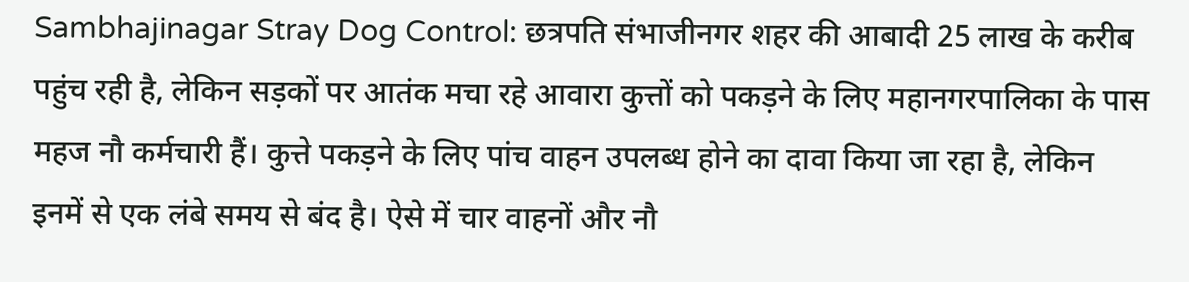Sambhajinagar Stray Dog Control: छत्रपति संभाजीनगर शहर की आबादी 25 लाख के करीब पहुंच रही है, लेकिन सड़कों पर आतंक मचा रहे आवारा कुत्तों को पकड़ने के लिए महानगरपालिका के पास महज नौ कर्मचारी हैं। कुत्ते पकड़ने के लिए पांच वाहन उपलब्ध होने का दावा किया जा रहा है, लेकिन इनमें से एक लंबे समय से बंद है। ऐसे में चार वाहनों और नौ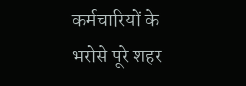कर्मचारियों के भरोसे पूरे शहर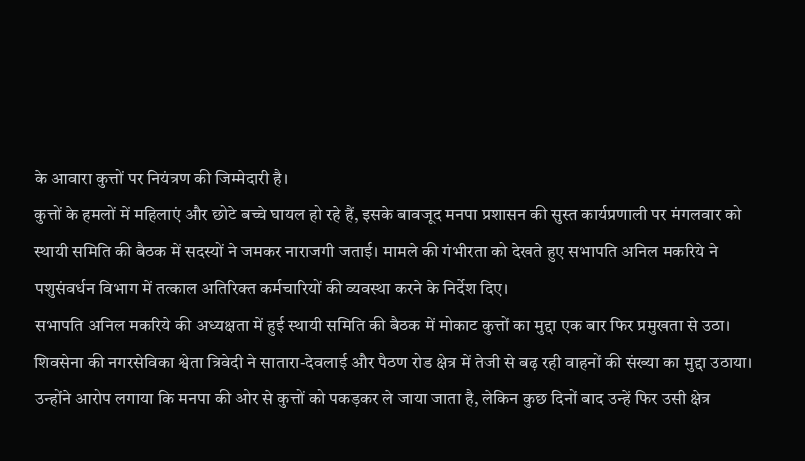के आवारा कुत्तों पर नियंत्रण की जिम्मेदारी है।
कुत्तों के हमलों में महिलाएं और छोटे बच्चे घायल हो रहे हैं, इसके बावजूद मनपा प्रशासन की सुस्त कार्यप्रणाली पर मंगलवार को स्थायी समिति की बैठक में सदस्यों ने जमकर नाराजगी जताई। मामले की गंभीरता को देखते हुए सभापति अनिल मकरिये ने पशुसंवर्धन विभाग में तत्काल अतिरिक्त कर्मचारियों की व्यवस्था करने के निर्देश दिए।
सभापति अनिल मकरिये की अध्यक्षता में हुई स्थायी समिति की बैठक में मोकाट कुत्तों का मुद्दा एक बार फिर प्रमुखता से उठा। शिवसेना की नगरसेविका श्वेता त्रिवेदी ने सातारा-देवलाई और पैठण रोड क्षेत्र में तेजी से बढ़ रही वाहनों की संख्या का मुद्दा उठाया।
उन्होंने आरोप लगाया कि मनपा की ओर से कुत्तों को पकड़कर ले जाया जाता है, लेकिन कुछ दिनों बाद उन्हें फिर उसी क्षेत्र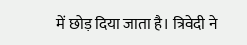में छोड़ दिया जाता है। त्रिवेदी ने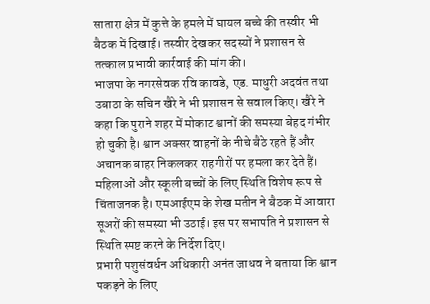सातारा क्षेत्र में कुत्ते के हमले में घायल बच्चे की तस्वीर भी बैठक में दिखाई। तस्वीर देखकर सदस्यों ने प्रशासन से तत्काल प्रभावी कार्रवाई की मांग की।
भाजपा के नगरसेवक रवि कावडे, एड. माधुरी अदवंत तथा उबाठा के सचिन खैरे ने भी प्रशासन से सवाल किए। खैरे ने कहा कि पुराने शहर में मोकाट श्वानों की समस्या बेहद गंभीर हो चुकी है। श्वान अक्सर वाहनों के नीचे बैठे रहते हैं और अचानक बाहर निकलकर राहगीरों पर हमला कर देते हैं।
महिलाओं और स्कूली बच्चों के लिए स्थिति विशेष रूप से चिंताजनक है। एमआईएम के शेख मतीन ने बैठक में आवारा सूअरों की समस्या भी उठाई। इस पर सभापति ने प्रशासन से स्थिति स्पष्ट करने के निर्देश दिए।
प्रभारी पशुसंवर्धन अधिकारी अनंत जाधव ने बताया कि श्वान पकड़ने के लिए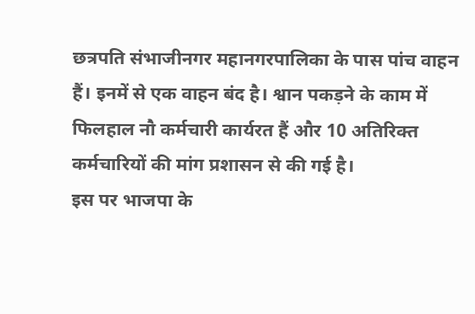छत्रपति संभाजीनगर महानगरपालिका के पास पांच वाहन हैं। इनमें से एक वाहन बंद है। श्वान पकड़ने के काम में फिलहाल नौ कर्मचारी कार्यरत हैं और 10 अतिरिक्त कर्मचारियों की मांग प्रशासन से की गई है।
इस पर भाजपा के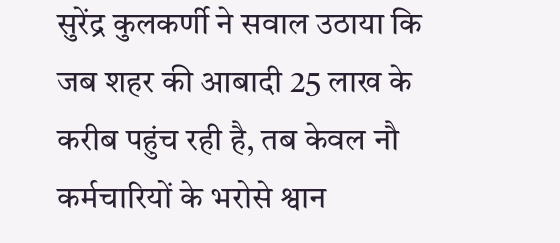सुरेंद्र कुलकर्णी ने सवाल उठाया कि जब शहर की आबादी 25 लाख के करीब पहुंच रही है, तब केवल नौ कर्मचारियों के भरोसे श्वान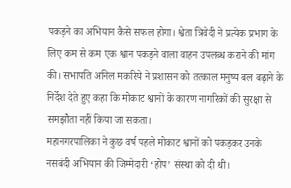पकड़ने का अभियान कैसे सफल होगा। श्वेता त्रिवेदी ने प्रत्येक प्रभाग के लिए कम से कम एक श्वान पकड़ने वाला वाहन उपलब्ध कराने की मांग की। सभापति अनिल मकरिये ने प्रशासन को तत्काल मनुष्य बल बढ़ाने के निर्देश देते हुए कहा कि मोकाट श्वानों के कारण नागरिकों की सुरक्षा से समझौता नहीं किया जा सकता।
महानगरपालिका ने कुछ वर्ष पहले मोकाट श्वानों को पकड़कर उनके नसबंदी अभियान की जिम्मेदारी ‘होप’ संस्था को दी थी।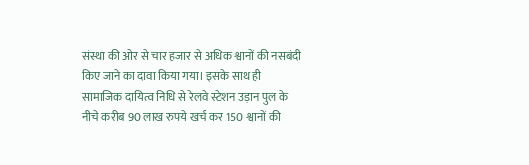संस्था की ओर से चार हजार से अधिक श्वानों की नसबंदी किए जाने का दावा किया गया। इसके साथ ही सामाजिक दायित्व निधि से रेलवे स्टेशन उड़ान पुल के नीचे करीब 90 लाख रुपये खर्च कर 150 श्वानों की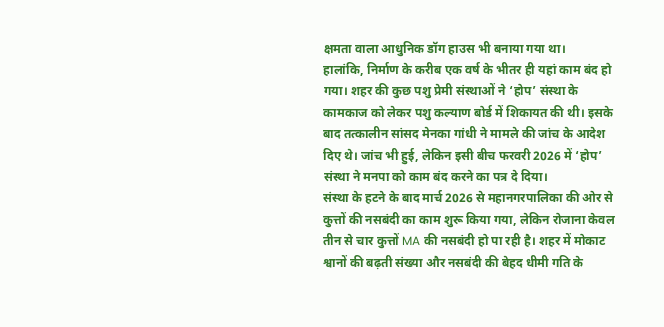क्षमता वाला आधुनिक डॉग हाउस भी बनाया गया था।
हालांकि, निर्माण के करीब एक वर्ष के भीतर ही यहां काम बंद हो गया। शहर की कुछ पशु प्रेमी संस्थाओं ने ‘होप’ संस्था के कामकाज को लेकर पशु कल्याण बोर्ड में शिकायत की थी। इसके बाद तत्कालीन सांसद मेनका गांधी ने मामले की जांच के आदेश दिए थे। जांच भी हुई, लेकिन इसी बीच फरवरी 2026 में ‘होप’ संस्था ने मनपा को काम बंद करने का पत्र दे दिया।
संस्था के हटने के बाद मार्च 2026 से महानगरपालिका की ओर से कुत्तों की नसबंदी का काम शुरू किया गया, लेकिन रोजाना केवल तीन से चार कुत्तों MA की नसबंदी हो पा रही है। शहर में मोकाट श्वानों की बढ़ती संख्या और नसबंदी की बेहद धीमी गति के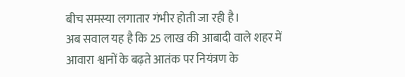बीच समस्या लगातार गंभीर होती जा रही है।
अब सवाल यह है कि 25 लाख की आबादी वाले शहर में आवारा श्वानों के बढ़ते आतंक पर नियंत्रण के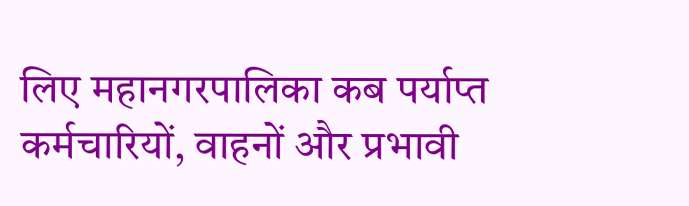लिए महानगरपालिका कब पर्याप्त कर्मचारियों, वाहनों और प्रभावी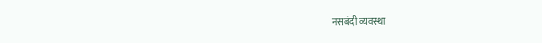नसबंदी व्यवस्था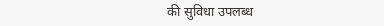की सुविधा उपलब्ध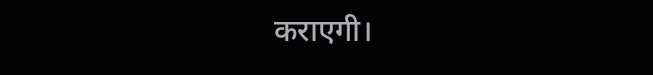कराएगी।